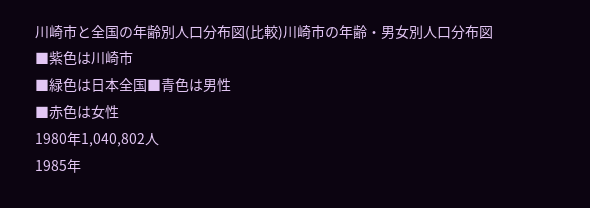川崎市と全国の年齢別人口分布図(比較)川崎市の年齢・男女別人口分布図
■紫色は川崎市
■緑色は日本全国■青色は男性
■赤色は女性
1980年1,040,802人
1985年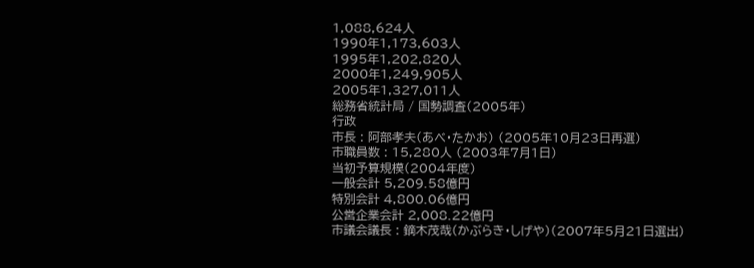1,088,624人
1990年1,173,603人
1995年1,202,820人
2000年1,249,905人
2005年1,327,011人
総務省統計局 / 国勢調査(2005年)
行政
市長 : 阿部孝夫(あべ・たかお) (2005年10月23日再選)
市職員数 : 15,280人 (2003年7月1日)
当初予算規模(2004年度)
一般会計 5,209.58億円
特別会計 4,800.06億円
公営企業会計 2,008.22億円
市議会議長 : 鏑木茂哉(かぶらき・しげや)(2007年5月21日選出)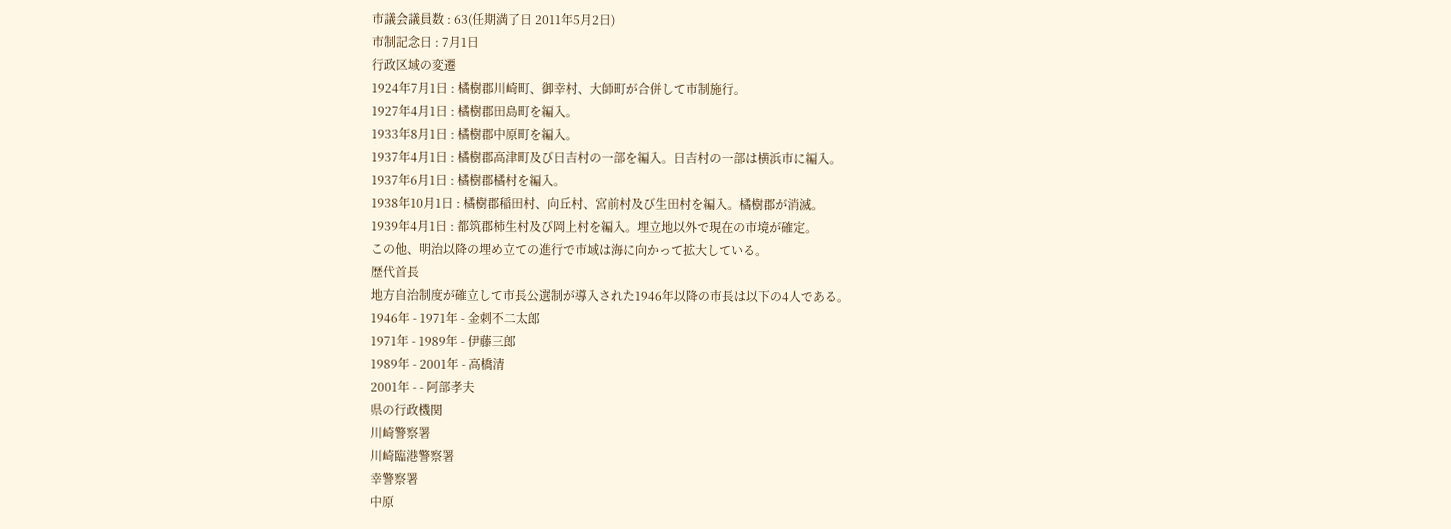市議会議員数 : 63(任期満了日 2011年5月2日)
市制記念日 : 7月1日
行政区域の変遷
1924年7月1日 : 橘樹郡川崎町、御幸村、大師町が合併して市制施行。
1927年4月1日 : 橘樹郡田島町を編入。
1933年8月1日 : 橘樹郡中原町を編入。
1937年4月1日 : 橘樹郡高津町及び日吉村の一部を編入。日吉村の一部は横浜市に編入。
1937年6月1日 : 橘樹郡橘村を編入。
1938年10月1日 : 橘樹郡稲田村、向丘村、宮前村及び生田村を編入。橘樹郡が消滅。
1939年4月1日 : 都筑郡柿生村及び岡上村を編入。埋立地以外で現在の市境が確定。
この他、明治以降の埋め立ての進行で市域は海に向かって拡大している。
歴代首長
地方自治制度が確立して市長公選制が導入された1946年以降の市長は以下の4人である。
1946年 - 1971年 - 金刺不二太郎
1971年 - 1989年 - 伊藤三郎
1989年 - 2001年 - 高橋清
2001年 - - 阿部孝夫
県の行政機関
川崎警察署
川崎臨港警察署
幸警察署
中原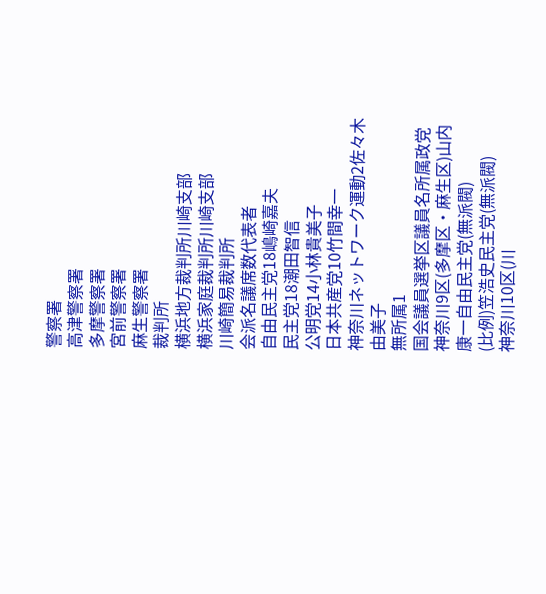警察署
高津警察署
多摩警察署
宮前警察署
麻生警察署
裁判所
横浜地方裁判所川崎支部
横浜家庭裁判所川崎支部
川崎簡易裁判所
会派名議席数代表者
自由民主党18嶋崎嘉夫
民主党18潮田智信
公明党14小林貴美子
日本共産党10竹間幸一
神奈川ネットワーク運動2佐々木由美子
無所属1
国会議員選挙区議員名所属政党
神奈川9区(多摩区・麻生区)山内康一自由民主党(無派閥)
(比例)笠浩史民主党(無派閥)
神奈川10区(川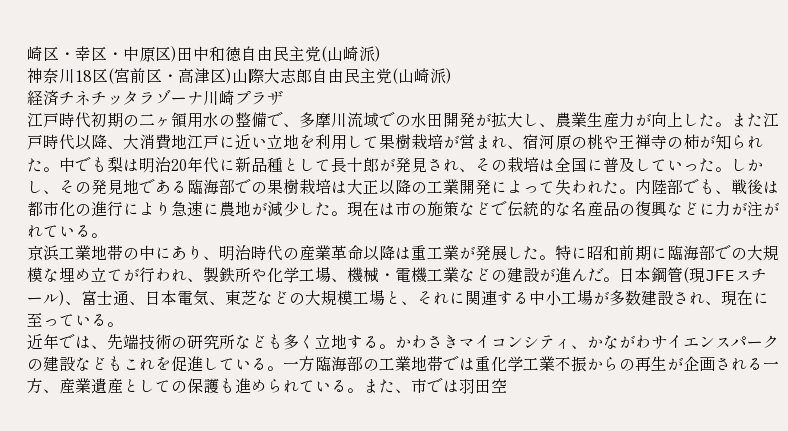崎区・幸区・中原区)田中和徳自由民主党(山崎派)
神奈川18区(宮前区・高津区)山際大志郎自由民主党(山崎派)
経済チネチッタラゾーナ川崎プラザ
江戸時代初期の二ヶ領用水の整備で、多摩川流域での水田開発が拡大し、農業生産力が向上した。また江戸時代以降、大消費地江戸に近い立地を利用して果樹栽培が営まれ、宿河原の桃や王禅寺の柿が知られた。中でも梨は明治20年代に新品種として長十郎が発見され、その栽培は全国に普及していった。しかし、その発見地である臨海部での果樹栽培は大正以降の工業開発によって失われた。内陸部でも、戦後は都市化の進行により急速に農地が減少した。現在は市の施策などで伝統的な名産品の復興などに力が注がれている。
京浜工業地帯の中にあり、明治時代の産業革命以降は重工業が発展した。特に昭和前期に臨海部での大規模な埋め立てが行われ、製鉄所や化学工場、機械・電機工業などの建設が進んだ。日本鋼管(現JFEスチール)、富士通、日本電気、東芝などの大規模工場と、それに関連する中小工場が多数建設され、現在に至っている。
近年では、先端技術の研究所なども多く立地する。かわさきマイコンシティ、かながわサイエンスパークの建設などもこれを促進している。一方臨海部の工業地帯では重化学工業不振からの再生が企画される一方、産業遺産としての保護も進められている。また、市では羽田空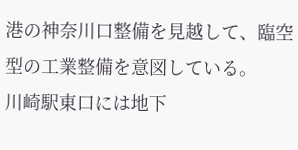港の神奈川口整備を見越して、臨空型の工業整備を意図している。
川崎駅東口には地下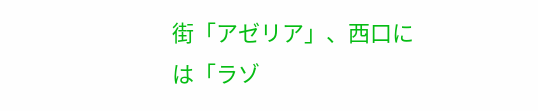街「アゼリア」、西口には「ラゾ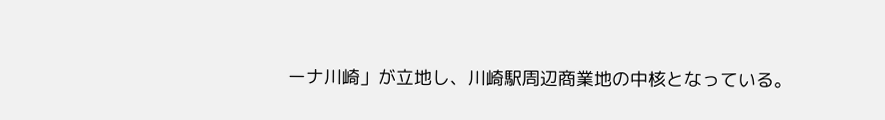ーナ川崎」が立地し、川崎駅周辺商業地の中核となっている。